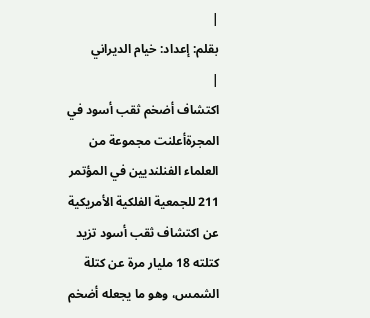|
بقلم: إعداد: خيام الديراني
|
اكتشاف أضخم ثقب أسود في المجرةأعلنت مجموعة من العلماء الفنلنديين في المؤتمر 211 للجمعية الفلكية الأمريكية عن اكتشاف ثقب أسود تزيد كتلته 18 مليار مرة عن كتلة الشمس، وهو ما يجعله أضخم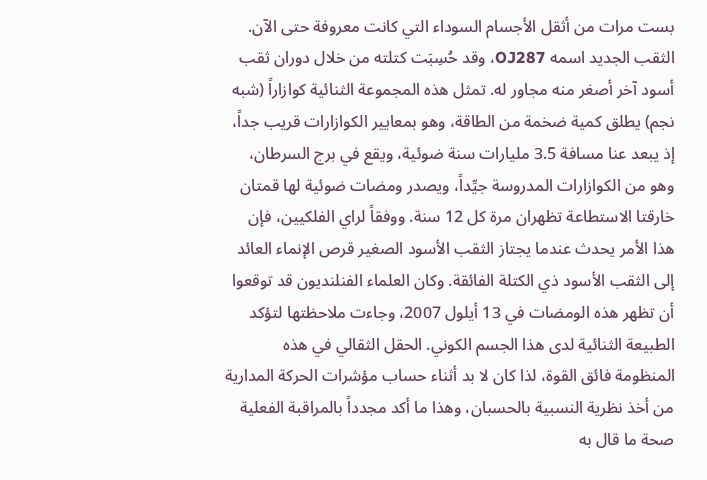بست مرات من أثقل الأجسام السوداء التي كانت معروفة حتى الآن. الثقب الجديد اسمه OJ287، وقد حُسِبَت كتلته من خلال دوران ثقب أسود آخر أصغر منه مجاور له. تمثل هذه المجموعة الثنائية كوازاراً (شبه نجم) يطلق كمية ضخمة من الطاقة، وهو بمعايير الكوازارات قريب جداً، إذ يبعد عنا مسافة 3.5 مليارات سنة ضوئية، ويقع في برج السرطان، وهو من الكوازارات المدروسة جيِّداً، ويصدر ومضات ضوئية لها قمتان خارقتا الاستطاعة تظهران مرة كل 12 سنة. ووفقاً لراي الفلكيين، فإن هذا الأمر يحدث عندما يجتاز الثقب الأسود الصغير قرص الإنماء العائد إلى الثقب الأسود ذي الكتلة الفائقة. وكان العلماء الفنلنديون قد توقعوا أن تظهر هذه الومضات في 13 أيلول 2007، وجاءت ملاحظتها لتؤكد الطبيعة الثنائية لدى هذا الجسم الكوني. الحقل الثقالي في هذه المنظومة فائق القوة، لذا كان لا بد أثناء حساب مؤشرات الحركة المدارية من أخذ نظرية النسبية بالحسبان، وهذا ما أكد مجدداً بالمراقبة الفعلية صحة ما قال به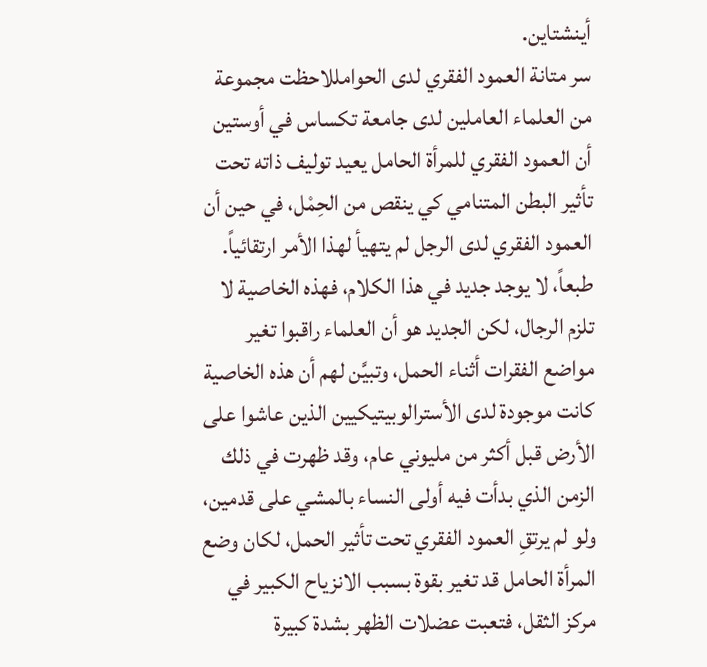أينشتاين.
سر متانة العمود الفقري لدى الحوامللاحظت مجموعة من العلماء العاملين لدى جامعة تكساس في أوستين أن العمود الفقري للمرأة الحامل يعيد توليف ذاته تحت تأثير البطن المتنامي كي ينقص من الحِمْل، في حين أن العمود الفقري لدى الرجل لم يتهيأ لهذا الأمر ارتقائياً. طبعاً، لا يوجد جديد في هذا الكلام، فهذه الخاصية لا تلزم الرجال، لكن الجديد هو أن العلماء راقبوا تغير مواضع الفقرات أثناء الحمل، وتبيَّن لهم أن هذه الخاصية كانت موجودة لدى الأسترالوبيتيكيين الذين عاشوا على الأرض قبل أكثر من مليوني عام، وقد ظهرت في ذلك الزمن الذي بدأت فيه أولى النساء بالمشي على قدمين، ولو لم يرتقِ العمود الفقري تحت تأثير الحمل، لكان وضع المرأة الحامل قد تغير بقوة بسبب الانزياح الكبير في مركز الثقل، فتعبت عضلات الظهر بشدة كبيرة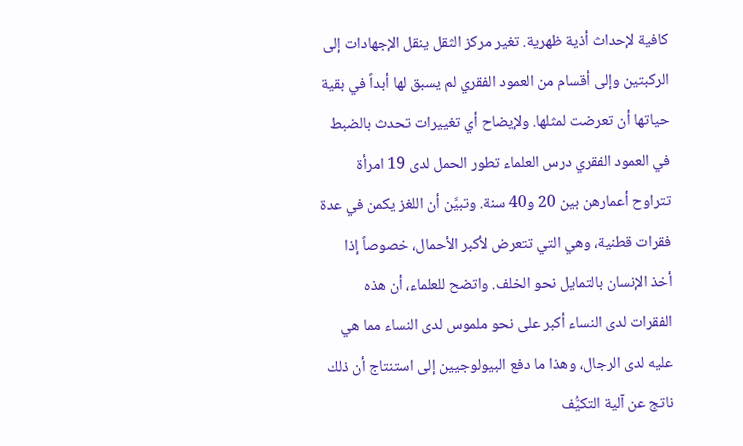كافية لإحداث أذية ظهرية. تغير مركز الثقل ينقل الإجهادات إلى الركبتين وإلى أقسام من العمود الفقري لم يسبق لها أبداً في بقية حياتها أن تعرضت لمثلها. ولإيضاح أي تغييرات تحدث بالضبط في العمود الفقري درس العلماء تطور الحمل لدى 19 امرأة تتراوح أعمارهن بين 20 و40 سنة. وتبيَّن أن اللغز يكمن في عدة فقرات قطنية، وهي التي تتعرض لأكبر الأحمال، خصوصاً إذا أخذ الإنسان بالتمايل نحو الخلف. واتضح للعلماء، أن هذه الفقرات لدى النساء أكبر على نحو ملموس لدى النساء مما هي عليه لدى الرجال، وهذا ما دفع البيولوجيين إلى استنتاج أن ذلك ناتج عن آلية التكيُّف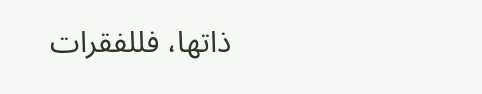ذاتها، فللفقرات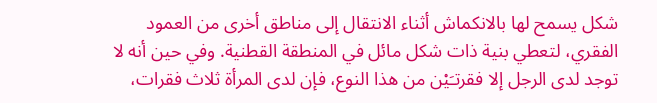شكل يسمح لها بالانكماش أثناء الانتقال إلى مناطق أخرى من العمود الفقري، لتعطي بنية ذات شكل مائل في المنطقة القطنية. وفي حين أنه لا توجد لدى الرجل إلا فقرتـَيْن من هذا النوع، فإن لدى المرأة ثلاث فقرات،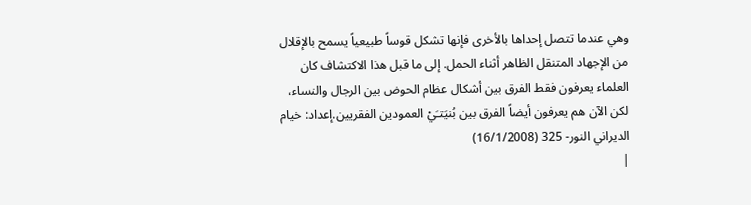وهي عندما تتصل إحداها بالأخرى فإنها تشكل قوساً طبيعياً يسمح بالإقلال من الإجهاد المتنقل الظاهر أثناء الحمل. إلى ما قبل هذا الاكتشاف كان العلماء يعرفون فقط الفرق بين أشكال عظام الحوض بين الرجال والنساء، لكن الآن هم يعرفون أيضاً الفرق بين بُنيَتـَيْ العمودين الفقريين.إعداد: خيام الديراني النور- 325 (16/1/2008)
|